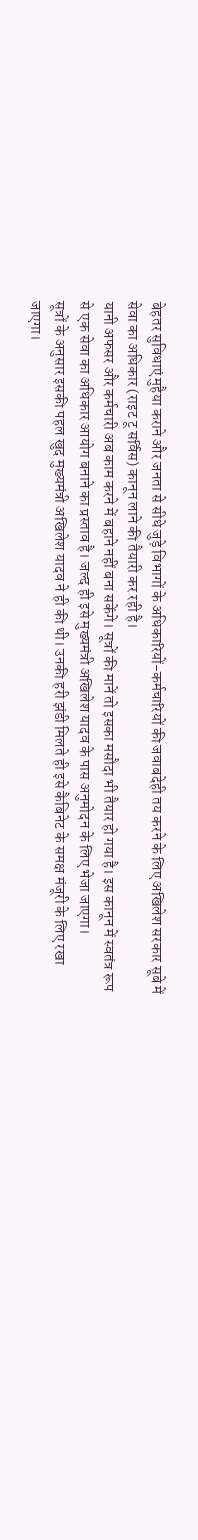बेहतर सुविधाएं मुहैया कराने और जनता से सीधे जुड़े विभागों के अधिकारियों-कर्मचारियों की जवाबदेही तय करने के लिए अखिलेश सरकार सूबे में सेवा का अधिकार (राइट टू सर्विस) कानून लाने की तैयारी कर रही है।
यानी अफसर और कर्मचारी अब काम करने में बहाने नहीं बना सकेंगे। सूत्रों की मानें तो इसका मसौदा भी तैयार हो गया है। इस कानून में स्वतंत्र रूप से एक सेवा का अधिकार आयोग बनाने का प्रस्ताव है। जल्द ही इसे मुख्यमंत्री अखिलेश यादव के पास अनुमोदन के लिए भेजा जाएगा।
सूत्रों के अनुसार इसकी पहल खुद मुख्यमंत्री अखिलेश यादव ने ही की थी। उनकी हरी झंडी मिलते ही इसे कैबिनेट के समक्ष मंजूरी के लिए रखा जाएगा।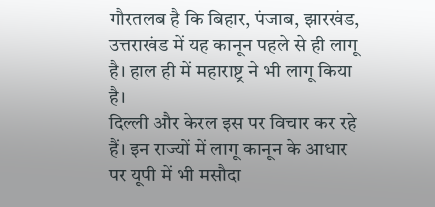गौरतलब है कि बिहार, पंजाब, झारखंड, उत्तराखंड में यह कानून पहले से ही लागू है। हाल ही में महाराष्ट्र ने भी लागू किया है।
दिल्ली और केरल इस पर विचार कर रहे हैं। इन राज्यों में लागू कानून के आधार पर यूपी में भी मसौदा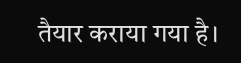तैयार कराया गया है।